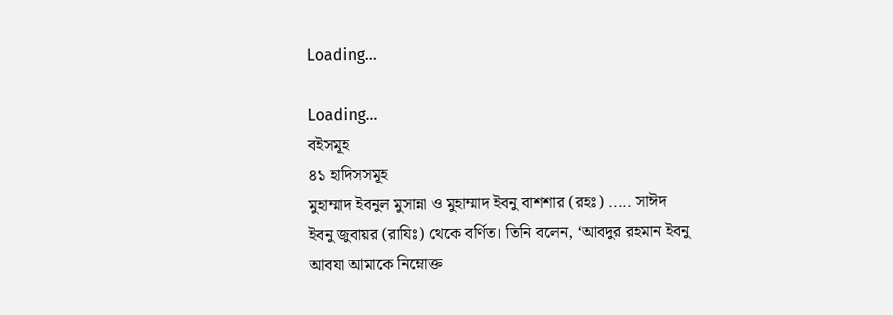Loading...

Loading...
বইসমূহ
৪১ হাদিসসমূহ
মুহাম্মাদ ইবনুল মুসান্না ও মুহাম্মাদ ইবনু বাশশার (রহঃ) ..... সাঈদ ইবনু জুবায়র (রাযিঃ) থেকে বর্ণিত। তিনি বলেন, ‘আবদুর রহমান ইবনু আবযা আমাকে নিম্নোক্ত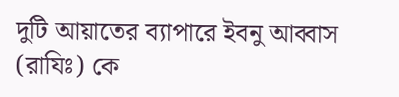দুটি আয়াতের ব্যাপারে ইবনু আব্বাস (রাযিঃ) কে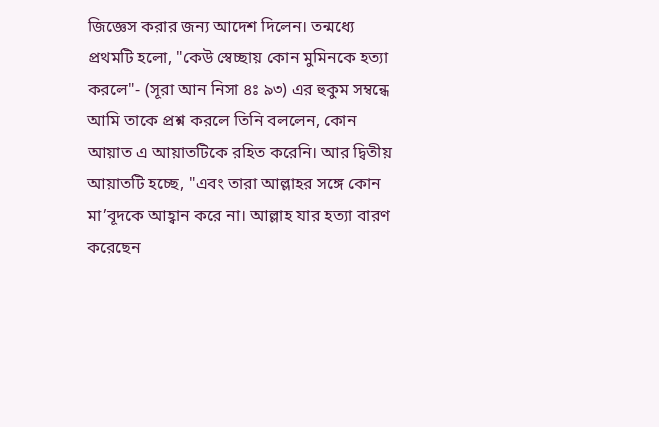জিজ্ঞেস করার জন্য আদেশ দিলেন। তন্মধ্যে প্রথমটি হলো, "কেউ স্বেচ্ছায় কোন মুমিনকে হত্যা করলে"- (সূরা আন নিসা ৪ঃ ৯৩) এর হুকুম সম্বন্ধে আমি তাকে প্রশ্ন করলে তিনি বললেন, কোন আয়াত এ আয়াতটিকে রহিত করেনি। আর দ্বিতীয় আয়াতটি হচ্ছে, "এবং তারা আল্লাহর সঙ্গে কোন মা’বূদকে আহ্বান করে না। আল্লাহ যার হত্যা বারণ করেছেন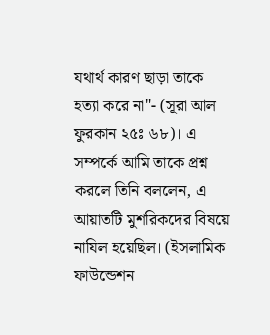যথার্থ কারণ ছাড়া তাকে হত্যা করে না"- (সূরা আল ফুরকান ২৫ঃ ৬৮)। এ সম্পর্কে আমি তাকে প্রশ্ন করলে তিনি বললেন, এ আয়াতটি মুশরিকদের বিষয়ে নাযিল হয়েছিল। (ইসলামিক ফাউন্ডেশন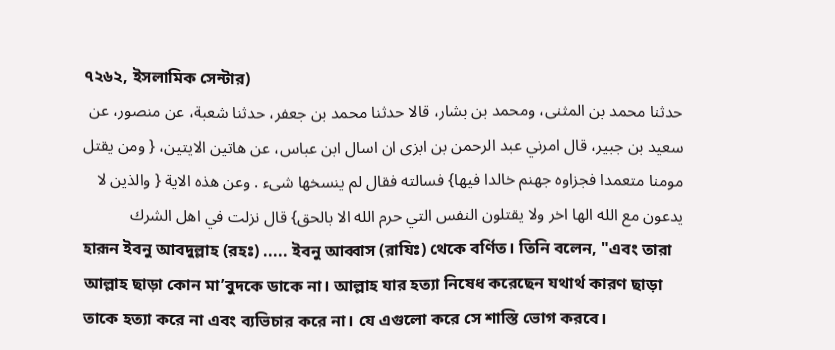৭২৬২, ইসলামিক সেন্টার)
حدثنا محمد بن المثنى، ومحمد بن بشار، قالا حدثنا محمد بن جعفر، حدثنا شعبة، عن منصور، عن سعيد بن جبير، قال امرني عبد الرحمن بن ابزى ان اسال ابن عباس، عن هاتين الايتين، { ومن يقتل مومنا متعمدا فجزاوه جهنم خالدا فيها} فسالته فقال لم ينسخها شىء . وعن هذه الاية { والذين لا يدعون مع الله الها اخر ولا يقتلون النفس التي حرم الله الا بالحق} قال نزلت في اهل الشرك
হারূন ইবনু আবদুল্লাহ (রহঃ) ..... ইবনু আব্বাস (রাযিঃ) থেকে বর্ণিত। তিনি বলেন, "এবং তারা আল্লাহ ছাড়া কোন মা’বুদকে ডাকে না। আল্লাহ যার হত্যা নিষেধ করেছেন যথার্থ কারণ ছাড়া তাকে হত্যা করে না এবং ব্যভিচার করে না। যে এগুলো করে সে শাস্তি ভোগ করবে।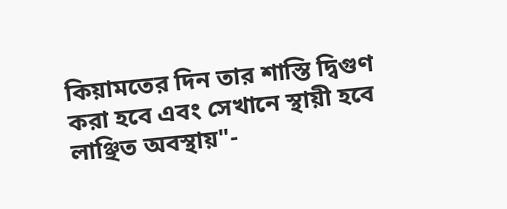কিয়ামতের দিন তার শাস্তি দ্বিগুণ করা হবে এবং সেখানে স্থায়ী হবে লাঞ্ছিত অবস্থায়"-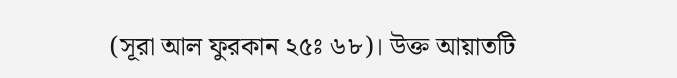(সূরা আল ফুরকান ২৫ঃ ৬৮)। উক্ত আয়াতটি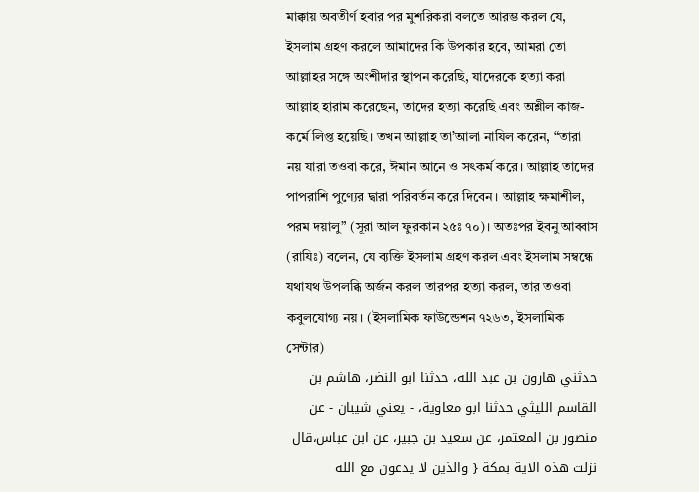মাক্কায় অবতীর্ণ হবার পর মুশরিকরা বলতে আরম্ভ করল যে, ইসলাম গ্রহণ করলে আমাদের কি উপকার হবে, আমরা তো আল্লাহর সঙ্গে অংশীদার স্থাপন করেছি, যাদেরকে হত্যা করা আল্লাহ হারাম করেছেন, তাদের হত্যা করেছি এবং অশ্লীল কাজ-কর্মে লিপ্ত হয়েছি। তখন আল্লাহ তা’আলা নাযিল করেন, “তারা নয় যারা তওবা করে, ঈমান আনে ও সৎকর্ম করে। আল্লাহ তাদের পাপরাশি পুণ্যের দ্বারা পরিবর্তন করে দিবেন। আল্লাহ ক্ষমাশীল, পরম দয়ালু” (সূরা আল ফুরকান ২৫ঃ ৭০)। অতঃপর ইবনু আব্বাস (রাযিঃ) বলেন, যে ব্যক্তি ইসলাম গ্রহণ করল এবং ইসলাম সম্বন্ধে যথাযথ উপলব্ধি অর্জন করল তারপর হত্যা করল, তার তওবা কবুলযোগ্য নয়। (ইসলামিক ফাউন্ডেশন ৭২৬৩, ইসলামিক সেন্টার)
حدثني هارون بن عبد الله، حدثنا ابو النضر، هاشم بن القاسم الليثي حدثنا ابو معاوية، - يعني شيبان - عن منصور بن المعتمر، عن سعيد بن جبير، عن ابن عباس،قال نزلت هذه الاية بمكة { والذين لا يدعون مع الله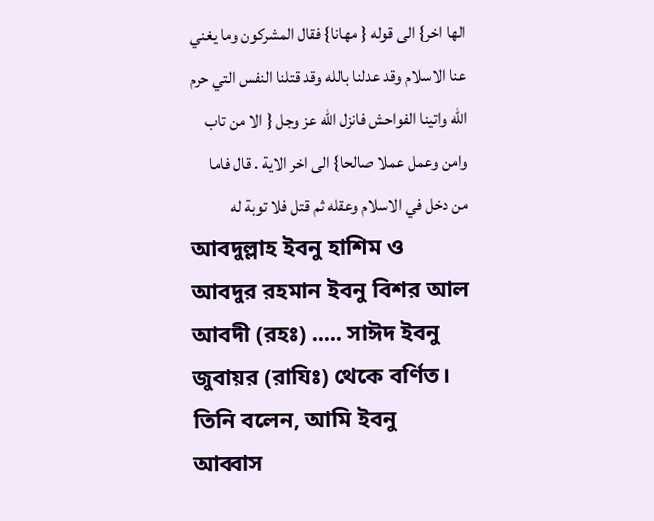الها اخر} الى قوله { مهانا} فقال المشركون وما يغني عنا الاسلام وقد عدلنا بالله وقد قتلنا النفس التي حرم الله واتينا الفواحش فانزل الله عز وجل { الا من تاب وامن وعمل عملا صالحا} الى اخر الاية . قال فاما من دخل في الاسلام وعقله ثم قتل فلا توبة له
আবদুল্লাহ ইবনু হাশিম ও আবদুর রহমান ইবনু বিশর আল আবদী (রহঃ) ..... সাঈদ ইবনু জুবায়র (রাযিঃ) থেকে বর্ণিত। তিনি বলেন, আমি ইবনু আব্বাস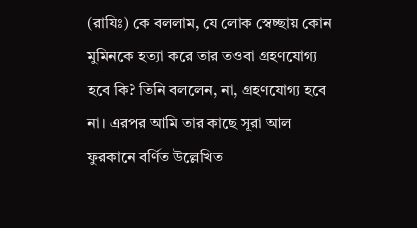(রাযিঃ) কে বললাম, যে লোক স্বেচ্ছায় কোন মুমিনকে হত্যা করে তার তওবা গ্রহণযোগ্য হবে কি? তিনি বললেন, না, গ্রহণযোগ্য হবে না। এরপর আমি তার কাছে সূরা আল ফুরকানে বর্ণিত উল্লেখিত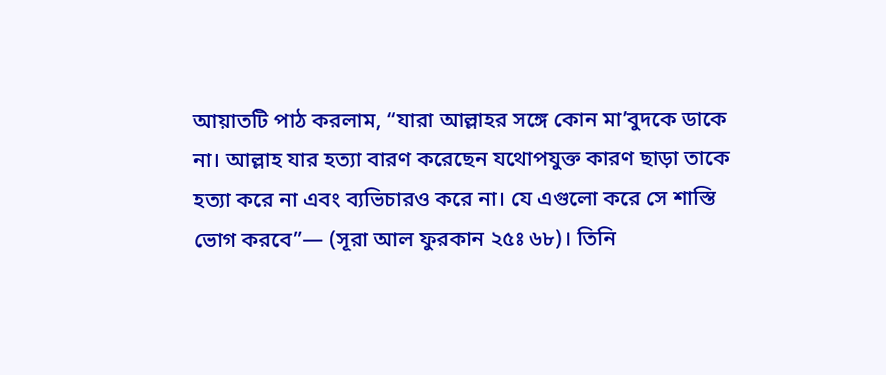আয়াতটি পাঠ করলাম, “যারা আল্লাহর সঙ্গে কোন মা’বুদকে ডাকে না। আল্লাহ যার হত্যা বারণ করেছেন যথোপযুক্ত কারণ ছাড়া তাকে হত্যা করে না এবং ব্যভিচারও করে না। যে এগুলো করে সে শাস্তি ভোগ করবে”— (সূরা আল ফুরকান ২৫ঃ ৬৮)। তিনি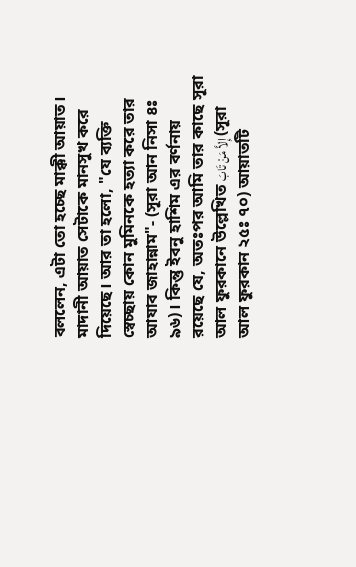বললেন, এটা তো হচ্ছে মাক্কী আয়াত। মাদানী আয়াত সেটাকে মানসুখ করে দিয়েছে। আর তা হলো, "যে ব্যক্তি স্বেচ্ছায় কোন মুমিনকে হত্যা করে তার আযাব জাহান্নাম"- (সূরা আন নিসা ৪ঃ ৯৬)। কিন্তু ইবনু হাশিম এর বর্ণনায় রয়েছে যে, অতঃপর আমি তার কাছে সূরা আল ফুরকানে উল্লেখিত إِلاَّ مَنْ تَابَ (সূরা আল ফুরকান ২৫ঃ ৭০) আয়াতটি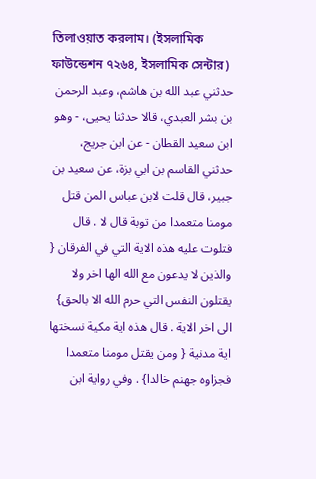তিলাওয়াত করলাম। (ইসলামিক ফাউন্ডেশন ৭২৬৪, ইসলামিক সেন্টার)
حدثني عبد الله بن هاشم، وعبد الرحمن بن بشر العبدي، قالا حدثنا يحيى، - وهو ابن سعيد القطان - عن ابن جريج، حدثني القاسم بن ابي بزة، عن سعيد بن جبير، قال قلت لابن عباس المن قتل مومنا متعمدا من توبة قال لا . قال فتلوت عليه هذه الاية التي في الفرقان { والذين لا يدعون مع الله الها اخر ولا يقتلون النفس التي حرم الله الا بالحق} الى اخر الاية . قال هذه اية مكية نسختها اية مدنية { ومن يقتل مومنا متعمدا فجزاوه جهنم خالدا} . وفي رواية ابن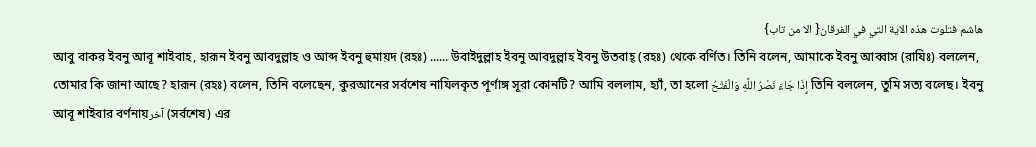هاشم فتلوت هذه الاية التي في الفرقان{ الا من تاب}
আবু বাকর ইবনু আবূ শাইবাহ, হারূন ইবনু আবদুল্লাহ ও আব্দ ইবনু হুমায়দ (রহঃ) ...... উবাইদুল্লাহ ইবনু আবদুল্লাহ ইবনু উতবাহ্ (রহঃ) থেকে বর্ণিত। তিনি বলেন, আমাকে ইবনু আব্বাস (রাযিঃ) বললেন, তোমার কি জানা আছে? হারূন (রহঃ) বলেন, তিনি বলেছেন, কুরআনের সর্বশেষ নাযিলকৃত পূর্ণাঙ্গ সূরা কোনটি? আমি বললাম, হ্যাঁ, তা হলো إِذَا جَاءَ نَصْرُ اللَّهِ وَالْفَتْحُ তিনি বললেন, তুমি সত্য বলেছ। ইবনু আবূ শাইবার বর্ণনায়آخر (সর্বশেষ) এর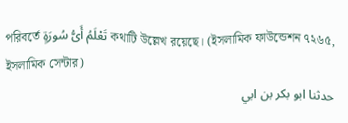পরিবর্তে تَعْلَمُ أَىُّ سُورَةٍ কথাটি উল্লেখ রয়েছে। (ইসলামিক ফাউন্ডেশন ৭২৬৫, ইসলামিক সেন্টার)
حدثنا ابو بكر بن ابي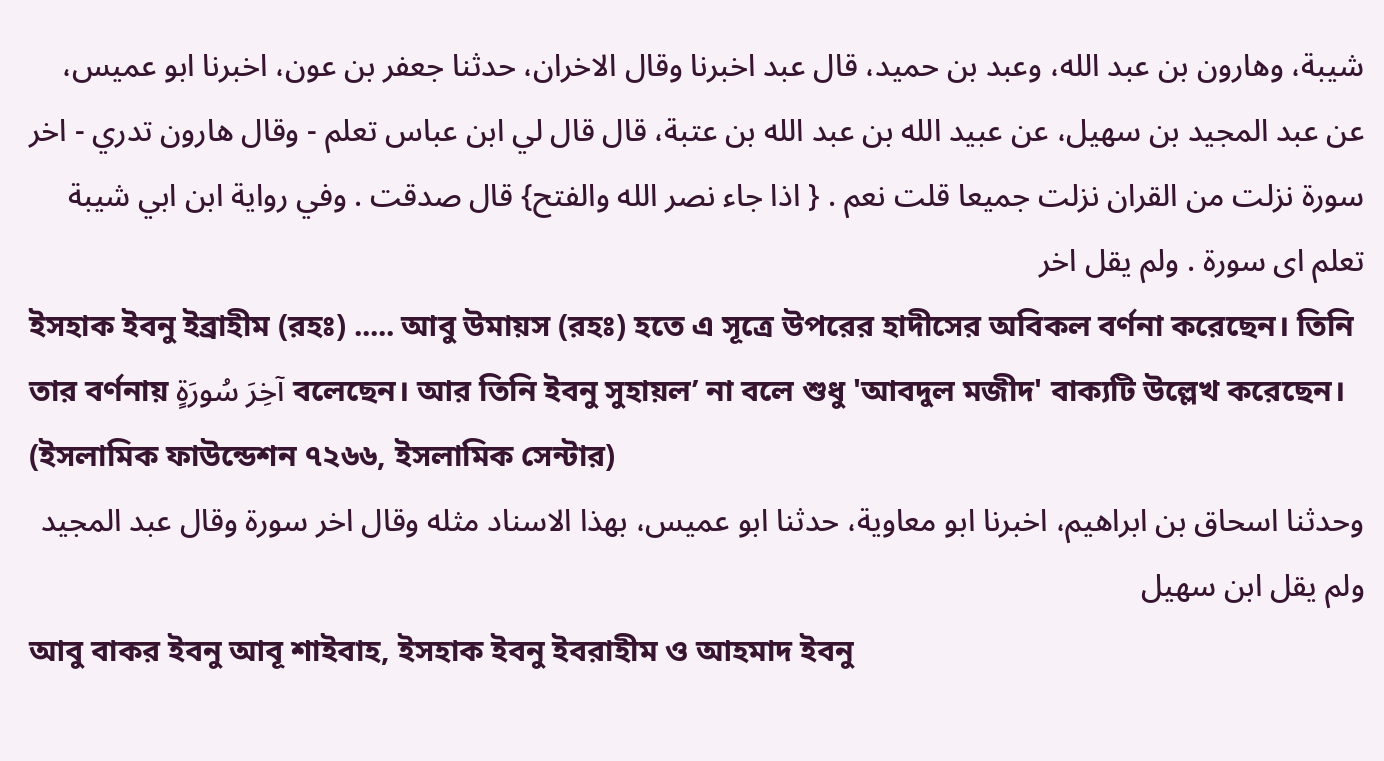شيبة، وهارون بن عبد الله، وعبد بن حميد، قال عبد اخبرنا وقال الاخران، حدثنا جعفر بن عون، اخبرنا ابو عميس، عن عبد المجيد بن سهيل، عن عبيد الله بن عبد الله بن عتبة، قال قال لي ابن عباس تعلم - وقال هارون تدري - اخر سورة نزلت من القران نزلت جميعا قلت نعم . { اذا جاء نصر الله والفتح} قال صدقت . وفي رواية ابن ابي شيبة تعلم اى سورة . ولم يقل اخر
ইসহাক ইবনু ইব্রাহীম (রহঃ) ..... আবু উমায়স (রহঃ) হতে এ সূত্রে উপরের হাদীসের অবিকল বর্ণনা করেছেন। তিনি তার বর্ণনায় آخِرَ سُورَةٍ বলেছেন। আর তিনি ইবনু সুহায়ল’ না বলে শুধু 'আবদুল মজীদ' বাক্যটি উল্লেখ করেছেন। (ইসলামিক ফাউন্ডেশন ৭২৬৬, ইসলামিক সেন্টার)
وحدثنا اسحاق بن ابراهيم، اخبرنا ابو معاوية، حدثنا ابو عميس، بهذا الاسناد مثله وقال اخر سورة وقال عبد المجيد ولم يقل ابن سهيل
আবু বাকর ইবনু আবূ শাইবাহ, ইসহাক ইবনু ইবরাহীম ও আহমাদ ইবনু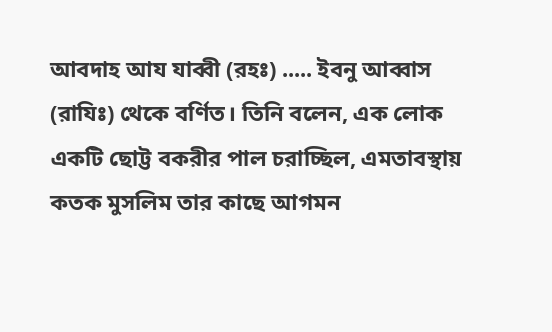আবদাহ আয যাব্বী (রহঃ) ..... ইবনু আব্বাস (রাযিঃ) থেকে বর্ণিত। তিনি বলেন, এক লোক একটি ছোট্ট বকরীর পাল চরাচ্ছিল, এমতাবস্থায় কতক মুসলিম তার কাছে আগমন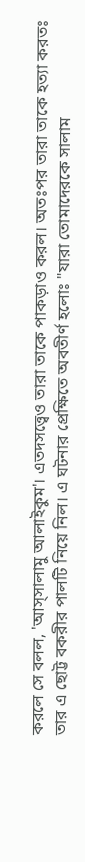করলে সে বলল, 'আস্সালামু আলাইকুম'। এতদসত্ত্বেও তারা তাকে পাকড়াও করল। অতঃপর তারা তাকে হত্যা করতঃ তার এ ছোট্ট বকরীর পালটি নিয়ে নিল। এ ঘটনার প্রেক্ষিতে অবতীর্ণ হলোঃ "যারা তোমাদেরকে সালাম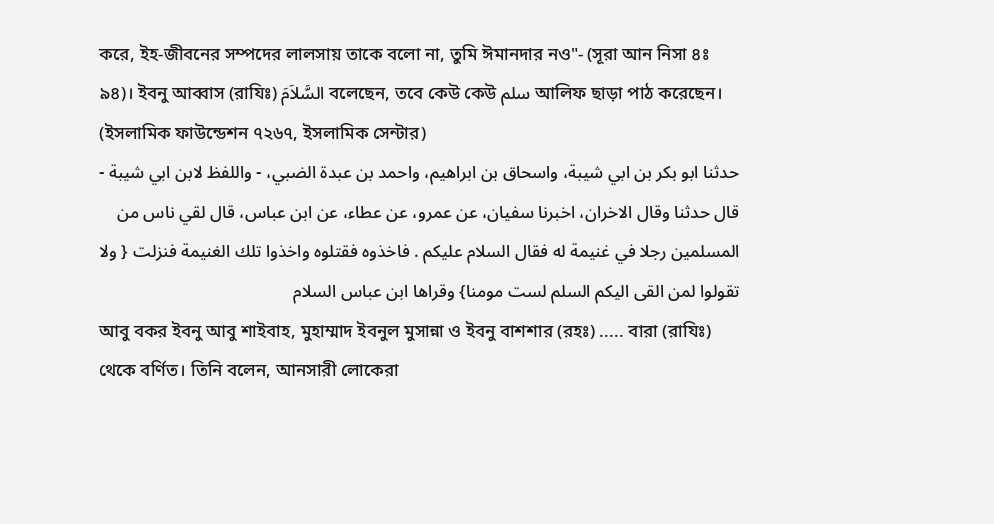করে, ইহ-জীবনের সম্পদের লালসায় তাকে বলো না, তুমি ঈমানদার নও"- (সূরা আন নিসা ৪ঃ ৯৪)। ইবনু আব্বাস (রাযিঃ) السَّلاَمَ বলেছেন, তবে কেউ কেউ سلم আলিফ ছাড়া পাঠ করেছেন। (ইসলামিক ফাউন্ডেশন ৭২৬৭, ইসলামিক সেন্টার)
حدثنا ابو بكر بن ابي شيبة، واسحاق بن ابراهيم، واحمد بن عبدة الضبي، - واللفظ لابن ابي شيبة - قال حدثنا وقال الاخران، اخبرنا سفيان، عن عمرو، عن عطاء، عن ابن عباس، قال لقي ناس من المسلمين رجلا في غنيمة له فقال السلام عليكم . فاخذوه فقتلوه واخذوا تلك الغنيمة فنزلت { ولا تقولوا لمن القى اليكم السلم لست مومنا} وقراها ابن عباس السلام
আবু বকর ইবনু আবু শাইবাহ, মুহাম্মাদ ইবনুল মুসান্না ও ইবনু বাশশার (রহঃ) ..... বারা (রাযিঃ) থেকে বর্ণিত। তিনি বলেন, আনসারী লোকেরা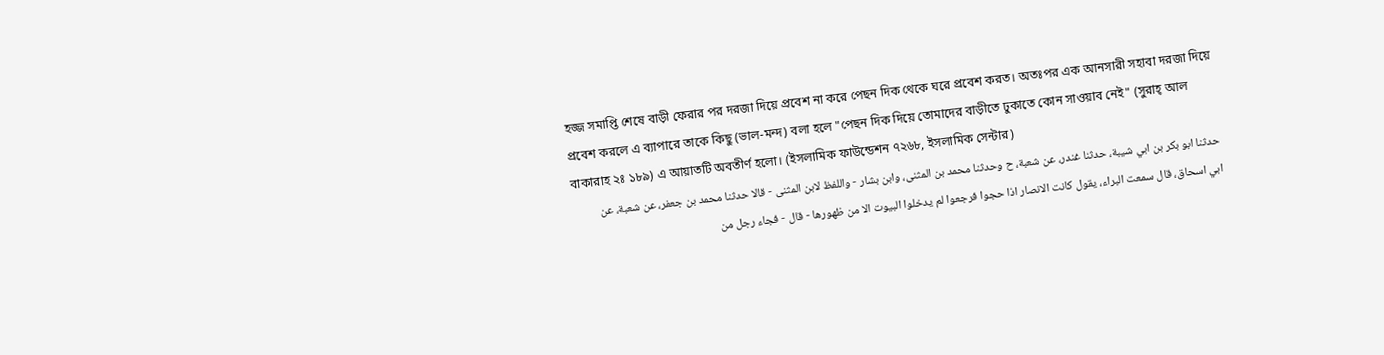হজ্জ সমাপ্তি শেষে বাড়ী ফেরার পর দরজা দিয়ে প্রবেশ না করে পেছন দিক থেকে ঘরে প্রবেশ করত। অতঃপর এক আনসারী সহাবা দরজা দিয়ে প্রবেশ করলে এ ব্যাপারে তাকে কিছু (ভাল-মন্দ) বলা হলে "পেছন দিক দিয়ে তোমাদের বাড়ীতে ঢুকাতে কোন সাওয়াব নেই" (সুরাহ্ আল বাকারাহ ২ঃ ১৮৯) এ আয়াতটি অবতীর্ণ হলো। (ইসলামিক ফাউন্ডেশন ৭২৬৮, ইসলামিক সেন্টার)
حدثنا ابو بكر بن ابي شيبة، حدثنا غندر، عن شعبة، ح وحدثنا محمد بن المثنى، وابن بشار - واللفظ لابن المثنى - قالا حدثنا محمد بن جعفر، عن شعبة، عن ابي اسحاق، قال سمعت البراء، يقول كانت الانصار اذا حجوا فرجعوا لم يدخلوا البيوت الا من ظهورها - قال - فجاء رجل من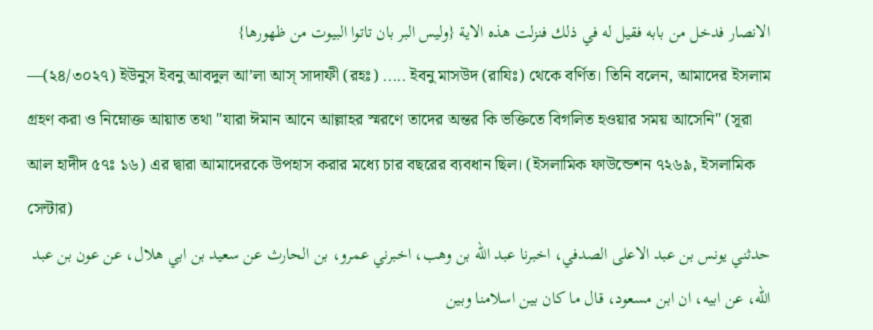الانصار فدخل من بابه فقيل له في ذلك فنزلت هذه الاية {وليس البر بان تاتوا البيوت من ظهورها}
—(২৪/৩০২৭) ইউনুস ইবনু আবদুল আ’লা আস্ সাদাফী (রহঃ) ..... ইবনু মাসউদ (রাযিঃ) থেকে বর্ণিত। তিনি বলেন, আমাদের ইসলাম গ্রহণ করা ও নিম্নোক্ত আয়াত তথা "যারা ঈমান আনে আল্লাহর স্মরণে তাদের অন্তর কি ভক্তিতে বিগলিত হওয়ার সময় আসেনি" (সূরা আল হাদীদ ৫৭ঃ ১৬) এর দ্বারা আমাদেরকে উপহাস করার মধ্যে চার বছরের ব্যবধান ছিল। (ইসলামিক ফাউন্ডেশন ৭২৬৯, ইসলামিক সেন্টার)
حدثني يونس بن عبد الاعلى الصدفي، اخبرنا عبد الله بن وهب، اخبرني عمرو، بن الحارث عن سعيد بن ابي هلال، عن عون بن عبد الله، عن ابيه، ان ابن مسعود، قال ما كان بين اسلامنا وبين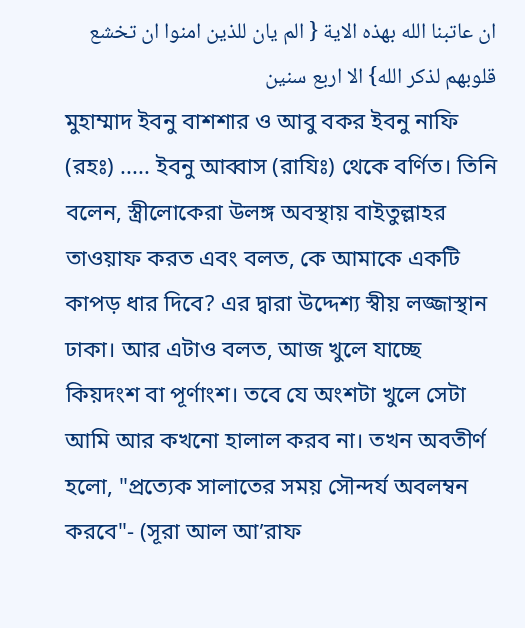ان عاتبنا الله بهذه الاية { الم يان للذين امنوا ان تخشع قلوبهم لذكر الله} الا اربع سنين
মুহাম্মাদ ইবনু বাশশার ও আবু বকর ইবনু নাফি (রহঃ) ..... ইবনু আব্বাস (রাযিঃ) থেকে বর্ণিত। তিনি বলেন, স্ত্রীলোকেরা উলঙ্গ অবস্থায় বাইতুল্লাহর তাওয়াফ করত এবং বলত, কে আমাকে একটি কাপড় ধার দিবে? এর দ্বারা উদ্দেশ্য স্বীয় লজ্জাস্থান ঢাকা। আর এটাও বলত, আজ খুলে যাচ্ছে কিয়দংশ বা পূর্ণাংশ। তবে যে অংশটা খুলে সেটা আমি আর কখনো হালাল করব না। তখন অবতীর্ণ হলো, "প্রত্যেক সালাতের সময় সৌন্দর্য অবলম্বন করবে"- (সূরা আল আ’রাফ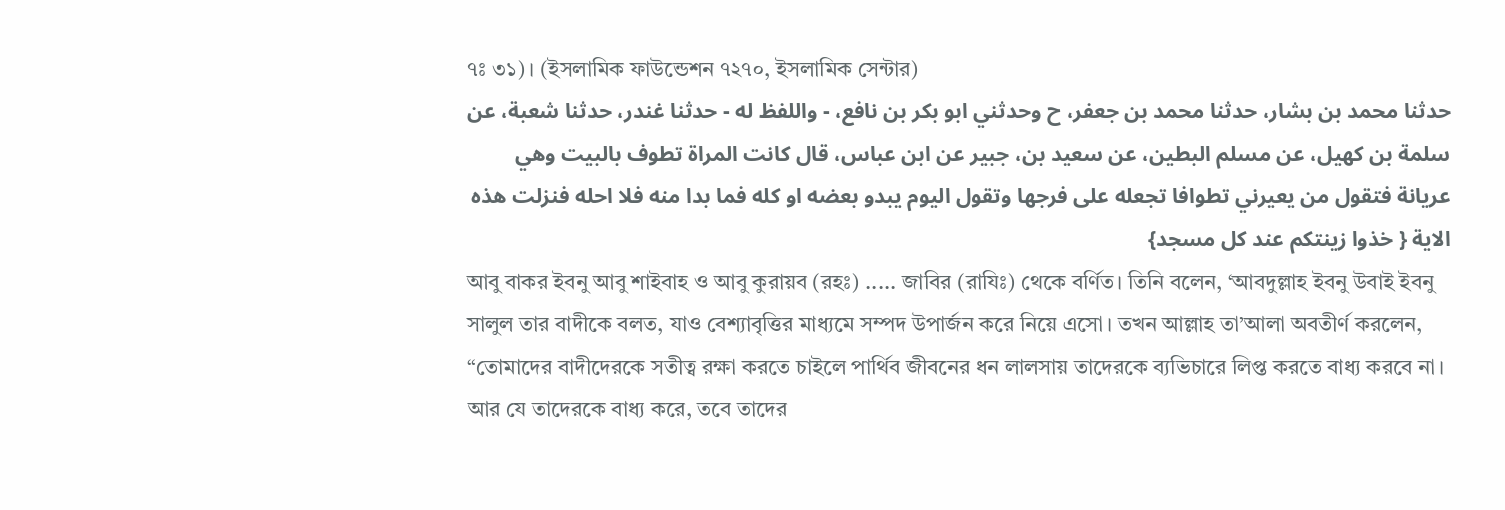৭ঃ ৩১)। (ইসলামিক ফাউন্ডেশন ৭২৭০, ইসলামিক সেন্টার)
حدثنا محمد بن بشار، حدثنا محمد بن جعفر، ح وحدثني ابو بكر بن نافع، - واللفظ له - حدثنا غندر، حدثنا شعبة، عن سلمة بن كهيل، عن مسلم البطين، عن سعيد بن، جبير عن ابن عباس، قال كانت المراة تطوف بالبيت وهي عريانة فتقول من يعيرني تطوافا تجعله على فرجها وتقول اليوم يبدو بعضه او كله فما بدا منه فلا احله فنزلت هذه الاية { خذوا زينتكم عند كل مسجد}
আবু বাকর ইবনু আবু শাইবাহ ও আবু কুরায়ব (রহঃ) ..... জাবির (রাযিঃ) থেকে বর্ণিত। তিনি বলেন, ‘আবদুল্লাহ ইবনু উবাই ইবনু সালুল তার বাদীকে বলত, যাও বেশ্যাবৃত্তির মাধ্যমে সম্পদ উপার্জন করে নিয়ে এসো। তখন আল্লাহ তা’আলা অবতীর্ণ করলেন, “তোমাদের বাদীদেরকে সতীত্ব রক্ষা করতে চাইলে পার্থিব জীবনের ধন লালসায় তাদেরকে ব্যভিচারে লিপ্ত করতে বাধ্য করবে না। আর যে তাদেরকে বাধ্য করে, তবে তাদের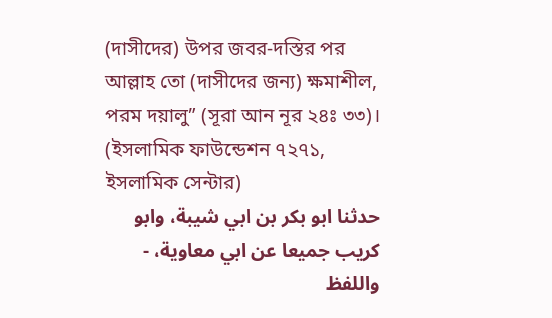(দাসীদের) উপর জবর-দস্তির পর আল্লাহ তো (দাসীদের জন্য) ক্ষমাশীল, পরম দয়ালু” (সূরা আন নূর ২৪ঃ ৩৩)। (ইসলামিক ফাউন্ডেশন ৭২৭১, ইসলামিক সেন্টার)
حدثنا ابو بكر بن ابي شيبة، وابو كريب جميعا عن ابي معاوية، - واللفظ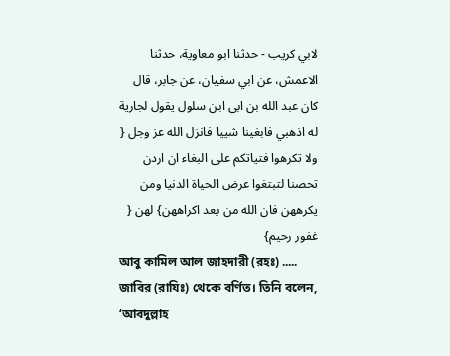لابي كريب - حدثنا ابو معاوية، حدثنا الاعمش، عن ابي سفيان، عن جابر، قال كان عبد الله بن ابى ابن سلول يقول لجارية له اذهبي فابغينا شييا فانزل الله عز وجل { ولا تكرهوا فتياتكم على البغاء ان اردن تحصنا لتبتغوا عرض الحياة الدنيا ومن يكرههن فان الله من بعد اكراههن} لهن { غفور رحيم}
আবু কামিল আল জাহদারী (রহঃ) ..... জাবির (রাযিঃ) থেকে বর্ণিত। তিনি বলেন, ‘আবদুল্লাহ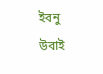ইবনু উবাই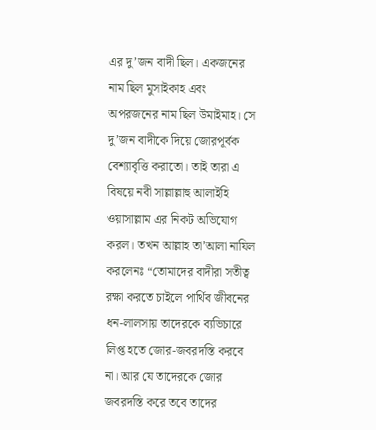এর দু’জন বাদী ছিল। একজনের নাম ছিল মুসাইকাহ এবং অপরজনের নাম ছিল উমাইমাহ। সে দু’জন বাদীকে দিয়ে জোরপূর্বক বেশ্যাবৃত্তি করাতো। তাই তারা এ বিষয়ে নবী সাল্লাল্লাহু আলাইহি ওয়াসাল্লাম এর নিকট অভিযোগ করল। তখন আল্লাহ তা’আলা নাযিল করলেনঃ “তোমাদের বাদীরা সতীত্ব রক্ষা করতে চাইলে পার্থিব জীবনের ধন-লালসায় তাদেরকে ব্যভিচারে লিপ্ত হতে জোর-জবরদস্তি করবে না। আর যে তাদেরকে জোর জবরদস্তি করে তবে তাদের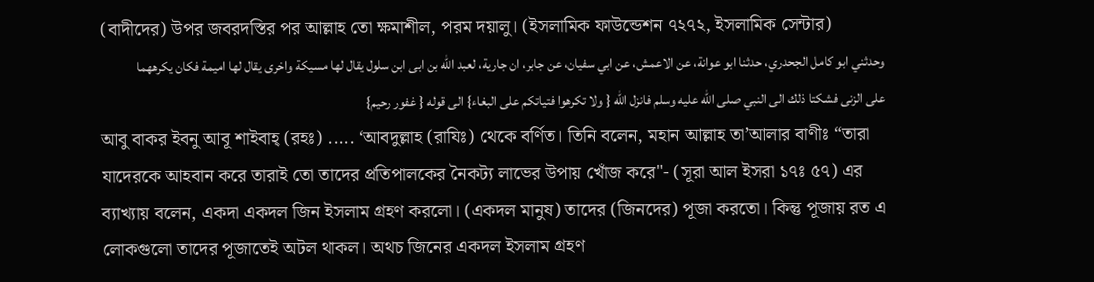(বাদীদের) উপর জবরদস্তির পর আল্লাহ তো ক্ষমাশীল, পরম দয়ালু। (ইসলামিক ফাউন্ডেশন ৭২৭২, ইসলামিক সেন্টার)
وحدثني ابو كامل الجحدري، حدثنا ابو عوانة، عن الاعمش، عن ابي سفيان، عن جابر، ان جارية، لعبد الله بن ابى ابن سلول يقال لها مسيكة واخرى يقال لها اميمة فكان يكرههما على الزنى فشكتا ذلك الى النبي صلى الله عليه وسلم فانزل الله { ولا تكرهوا فتياتكم على البغاء} الى قوله { غفور رحيم}
আবু বাকর ইবনু আবূ শাইবাহ্ (রহঃ) ..... ‘আবদুল্লাহ (রাযিঃ) থেকে বর্ণিত। তিনি বলেন, মহান আল্লাহ তা’আলার বাণীঃ “তারা যাদেরকে আহবান করে তারাই তো তাদের প্রতিপালকের নৈকট্য লাভের উপায় খোঁজ করে"- (সূরা আল ইসরা ১৭ঃ ৫৭) এর ব্যাখ্যায় বলেন, একদা একদল জিন ইসলাম গ্রহণ করলো। (একদল মানুষ) তাদের (জিনদের) পূজা করতো। কিন্তু পূজায় রত এ লোকগুলো তাদের পূজাতেই অটল থাকল। অথচ জিনের একদল ইসলাম গ্রহণ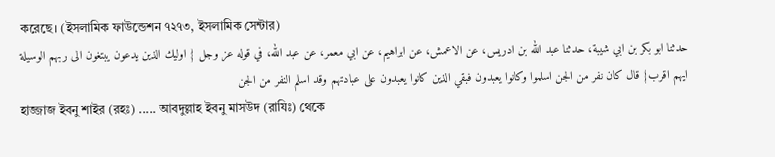করেছে। (ইসলামিক ফাউন্ডেশন ৭২৭৩, ইসলামিক সেন্টার)
حدثنا ابو بكر بن ابي شيبة، حدثنا عبد الله بن ادريس، عن الاعمش، عن ابراهيم، عن ابي معمر، عن عبد الله، في قوله عز وجل { اوليك الذين يدعون يبتغون الى ربهم الوسيلة ايهم اقرب} قال كان نفر من الجن اسلموا وكانوا يعبدون فبقي الذين كانوا يعبدون على عبادتهم وقد اسلم النفر من الجن
হাজ্জাজ ইবনু শাইর (রহঃ) ..... আবদুল্লাহ ইবনু মাসউদ (রাযিঃ) থেকে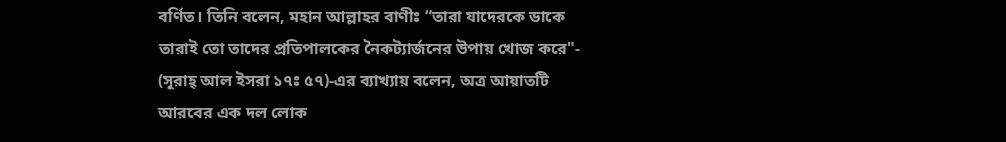বর্ণিত। তিনি বলেন, মহান আল্লাহর বাণীঃ “তারা যাদেরকে ডাকে তারাই তো তাদের প্রতিপালকের নৈকট্যার্জনের উপায় খোজ করে"- (সূরাহ্ আল ইসরা ১৭ঃ ৫৭)-এর ব্যাখ্যায় বলেন, অত্র আয়াতটি আরবের এক দল লোক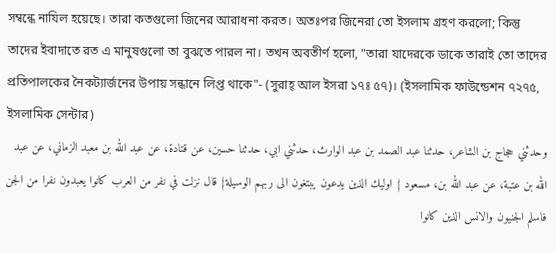সম্বন্ধে নাযিল হয়েছে। তারা কতগুলো জিনের আরাধনা করত। অতঃপর জিনেরা তো ইসলাম গ্রহণ করলো; কিন্তু তাদের ইবাদাতে রত এ মানুষগুলো তা বুঝতে পারল না। তখন অবতীর্ণ হলো, "তারা যাদেরকে ডাকে তারাই তো তাদের প্রতিপালকের নৈকট্যার্জনের উপায় সন্ধানে লিপ্ত থাকে"- (সুরাহ্ আল ইসরা ১৭ঃ ৫৭)। (ইসলামিক ফাউন্ডেশন ৭২৭৫, ইসলামিক সেন্টার)
وحدثني حجاج بن الشاعر، حدثنا عبد الصمد بن عبد الوارث، حدثني ابي، حدثنا حسين، عن قتادة، عن عبد الله بن معبد الزماني، عن عبد الله بن عتبة، عن عبد الله بن، مسعود { اوليك الذين يدعون يبتغون الى ربهم الوسيلة} قال نزلت في نفر من العرب كانوا يعبدون نفرا من الجن فاسلم الجنيون والانس الذين كانوا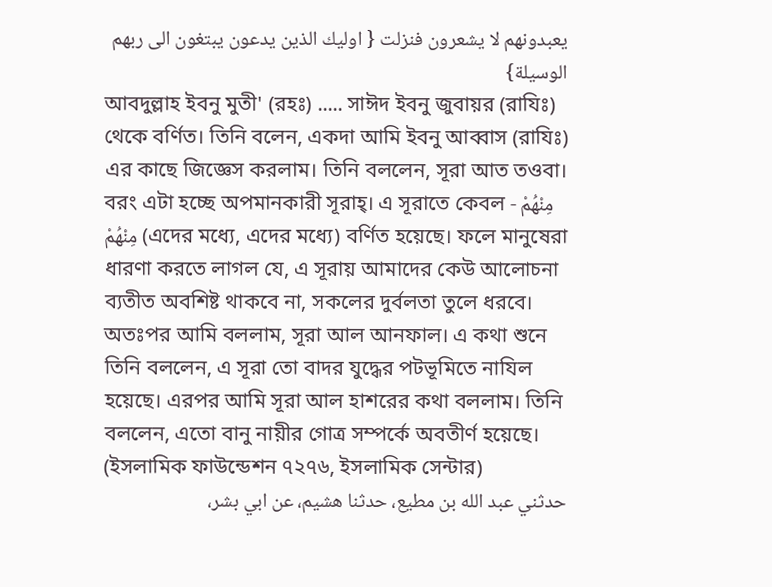يعبدونهم لا يشعرون فنزلت { اوليك الذين يدعون يبتغون الى ربهم الوسيلة}
আবদুল্লাহ ইবনু মুতী' (রহঃ) ..... সাঈদ ইবনু জুবায়র (রাযিঃ) থেকে বর্ণিত। তিনি বলেন, একদা আমি ইবনু আব্বাস (রাযিঃ) এর কাছে জিজ্ঞেস করলাম। তিনি বললেন, সূরা আত তওবা। বরং এটা হচ্ছে অপমানকারী সূরাহ্। এ সূরাতে কেবল مِنْهُمْ - مِنْهُمْ (এদের মধ্যে, এদের মধ্যে) বর্ণিত হয়েছে। ফলে মানুষেরা ধারণা করতে লাগল যে, এ সূরায় আমাদের কেউ আলোচনা ব্যতীত অবশিষ্ট থাকবে না, সকলের দুর্বলতা তুলে ধরবে। অতঃপর আমি বললাম, সূরা আল আনফাল। এ কথা শুনে তিনি বললেন, এ সূরা তো বাদর যুদ্ধের পটভূমিতে নাযিল হয়েছে। এরপর আমি সূরা আল হাশরের কথা বললাম। তিনি বললেন, এতো বানু নায়ীর গোত্র সম্পর্কে অবতীর্ণ হয়েছে। (ইসলামিক ফাউন্ডেশন ৭২৭৬, ইসলামিক সেন্টার)
حدثني عبد الله بن مطيع، حدثنا هشيم، عن ابي بشر،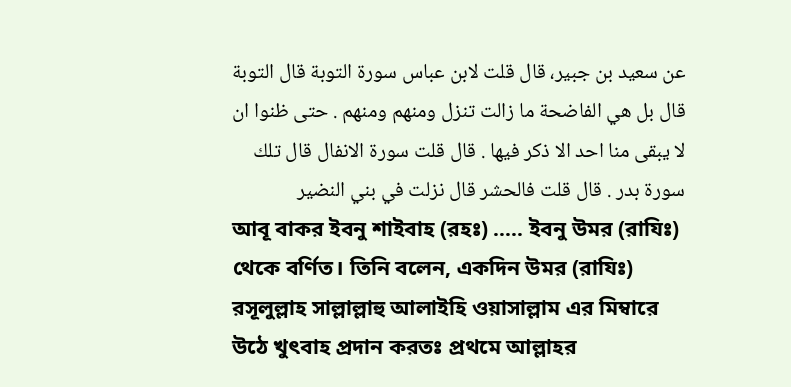عن سعيد بن جبير، قال قلت لابن عباس سورة التوبة قال التوبة قال بل هي الفاضحة ما زالت تنزل ومنهم ومنهم . حتى ظنوا ان لا يبقى منا احد الا ذكر فيها . قال قلت سورة الانفال قال تلك سورة بدر . قال قلت فالحشر قال نزلت في بني النضير
আবূ বাকর ইবনু শাইবাহ (রহঃ) ..... ইবনু উমর (রাযিঃ) থেকে বর্ণিত। তিনি বলেন, একদিন উমর (রাযিঃ) রসূলুল্লাহ সাল্লাল্লাহু আলাইহি ওয়াসাল্লাম এর মিম্বারে উঠে খুৎবাহ প্রদান করতঃ প্রথমে আল্লাহর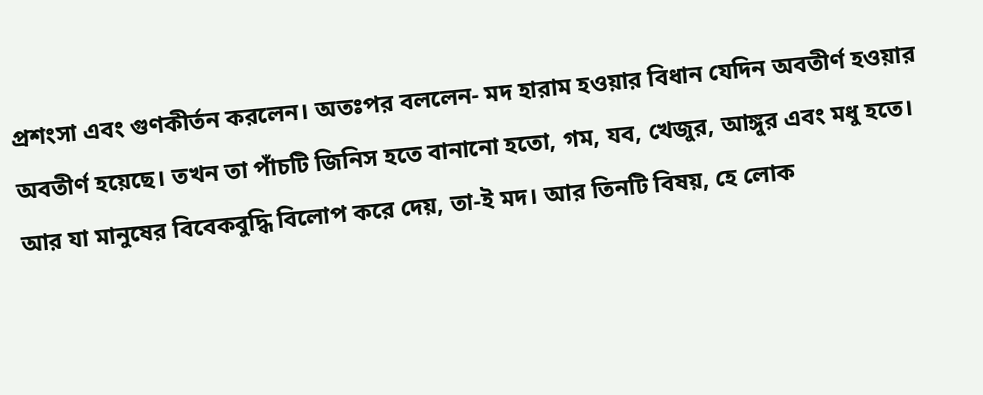প্রশংসা এবং গুণকীর্তন করলেন। অতঃপর বললেন- মদ হারাম হওয়ার বিধান যেদিন অবতীর্ণ হওয়ার অবতীর্ণ হয়েছে। তখন তা পাঁচটি জিনিস হতে বানানো হতো, গম, যব, খেজুর, আঙ্গুর এবং মধু হতে। আর যা মানুষের বিবেকবুদ্ধি বিলোপ করে দেয়, তা-ই মদ। আর তিনটি বিষয়, হে লোক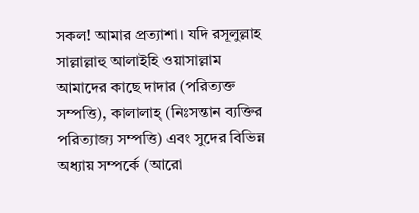সকল! আমার প্রত্যাশা। যদি রসূলুল্লাহ সাল্লাল্লাহু আলাইহি ওয়াসাল্লাম আমাদের কাছে দাদার (পরিত্যক্ত সম্পত্তি), কালালাহ্ (নিঃসন্তান ব্যক্তির পরিত্যাজ্য সম্পত্তি) এবং সুদের বিভিন্ন অধ্যায় সম্পর্কে (আরো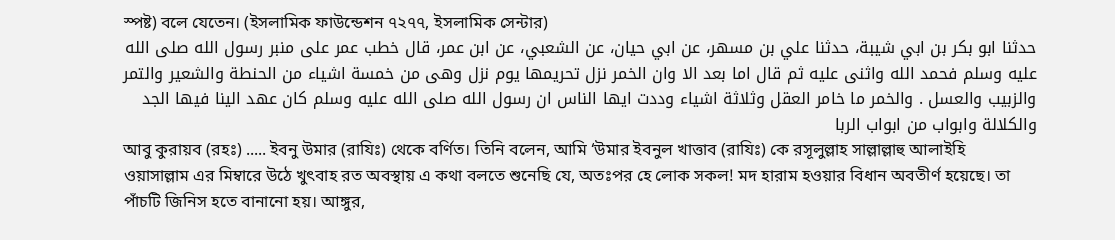স্পষ্ট) বলে যেতেন। (ইসলামিক ফাউন্ডেশন ৭২৭৭, ইসলামিক সেন্টার)
حدثنا ابو بكر بن ابي شيبة، حدثنا علي بن مسهر، عن ابي حيان، عن الشعبي، عن ابن عمر، قال خطب عمر على منبر رسول الله صلى الله عليه وسلم فحمد الله واثنى عليه ثم قال اما بعد الا وان الخمر نزل تحريمها يوم نزل وهى من خمسة اشياء من الحنطة والشعير والتمر والزبيب والعسل . والخمر ما خامر العقل وثلاثة اشياء وددت ايها الناس ان رسول الله صلى الله عليه وسلم كان عهد الينا فيها الجد والكلالة وابواب من ابواب الربا
আবু কুরায়ব (রহঃ) ..... ইবনু উমার (রাযিঃ) থেকে বর্ণিত। তিনি বলেন, আমি ‘উমার ইবনুল খাত্তাব (রাযিঃ) কে রসূলুল্লাহ সাল্লাল্লাহু আলাইহি ওয়াসাল্লাম এর মিম্বারে উঠে খুৎবাহ রত অবস্থায় এ কথা বলতে শুনেছি যে, অতঃপর হে লোক সকল! মদ হারাম হওয়ার বিধান অবতীর্ণ হয়েছে। তা পাঁচটি জিনিস হতে বানানো হয়। আঙ্গুর,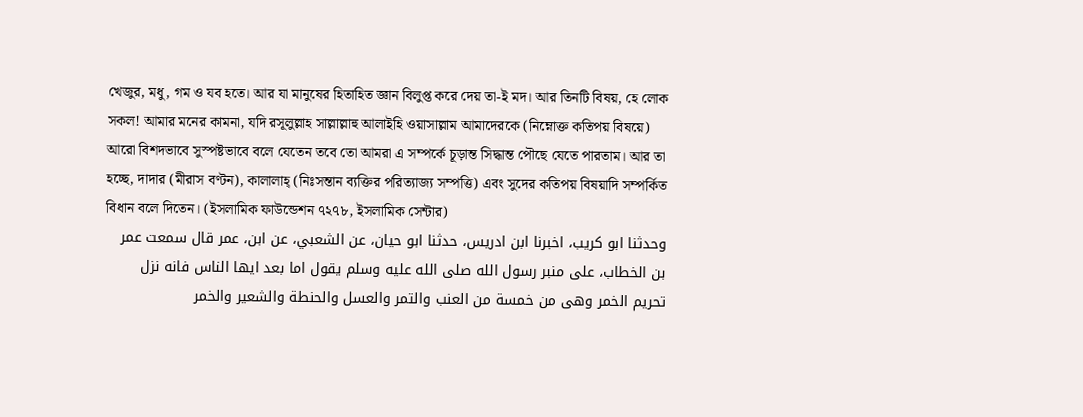খেজুর, মধু, গম ও যব হতে। আর যা মানুষের হিতাহিত জ্ঞান বিলুপ্ত করে দেয় তা-ই মদ। আর তিনটি বিষয়, হে লোক সকল! আমার মনের কামনা, যদি রসূলুল্লাহ সাল্লাল্লাহু আলাইহি ওয়াসাল্লাম আমাদেরকে (নিম্নোক্ত কতিপয় বিষয়ে) আরো বিশদভাবে সুস্পষ্টভাবে বলে যেতেন তবে তো আমরা এ সম্পর্কে চূড়ান্ত সিদ্ধান্ত পৌছে যেতে পারতাম। আর তা হচ্ছে, দাদার (মীরাস বণ্টন), কালালাহ্ (নিঃসন্তান ব্যক্তির পরিত্যাজ্য সম্পত্তি) এবং সুদের কতিপয় বিষয়াদি সম্পর্কিত বিধান বলে দিতেন। (ইসলামিক ফাউন্ডেশন ৭২৭৮, ইসলামিক সেন্টার)
وحدثنا ابو كريب، اخبرنا ابن ادريس، حدثنا ابو حيان، عن الشعبي، عن ابن، عمر قال سمعت عمر بن الخطاب، على منبر رسول الله صلى الله عليه وسلم يقول اما بعد ايها الناس فانه نزل تحريم الخمر وهى من خمسة من العنب والتمر والعسل والحنطة والشعير والخمر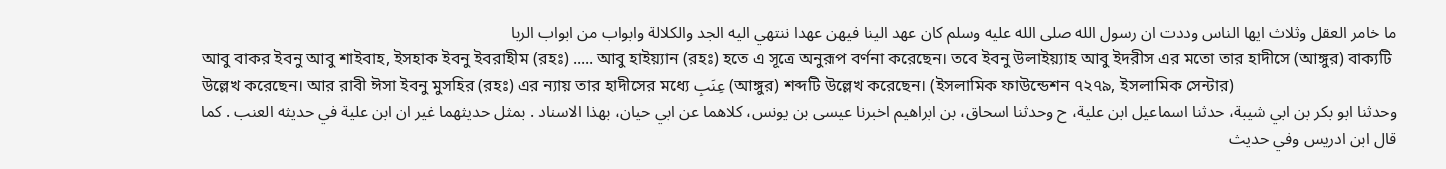ما خامر العقل وثلاث ايها الناس وددت ان رسول الله صلى الله عليه وسلم كان عهد الينا فيهن عهدا ننتهي اليه الجد والكلالة وابواب من ابواب الربا
আবু বাকর ইবনু আবু শাইবাহ, ইসহাক ইবনু ইবরাহীম (রহঃ) ..... আবু হাইয়্যান (রহঃ) হতে এ সূত্রে অনুরূপ বর্ণনা করেছেন। তবে ইবনু উলাইয়্যাহ আবু ইদরীস এর মতো তার হাদীসে (আঙ্গুর) বাক্যটি উল্লেখ করেছেন। আর রাবী ঈসা ইবনু মুসহির (রহঃ) এর ন্যায় তার হাদীসের মধ্যে عِنَبِ (আঙ্গুর) শব্দটি উল্লেখ করেছেন। (ইসলামিক ফাউন্ডেশন ৭২৭৯, ইসলামিক সেন্টার)
وحدثنا ابو بكر بن ابي شيبة، حدثنا اسماعيل ابن علية، ح وحدثنا اسحاق، بن ابراهيم اخبرنا عيسى بن يونس، كلاهما عن ابي حيان، بهذا الاسناد . بمثل حديثهما غير ان ابن علية في حديثه العنب . كما قال ابن ادريس وفي حديث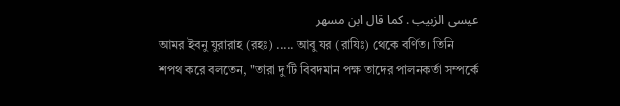عيسى الزبيب . كما قال ابن مسهر
আমর ইবনু যুরারাহ (রহঃ) ..... আবু যর (রাযিঃ) থেকে বর্ণিত। তিনি শপথ করে বলতেন, "তারা দু’টি বিবদমান পক্ষ তাদের পালনকর্তা সম্পর্কে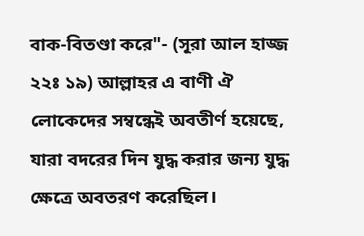বাক-বিতণ্ডা করে"- (সূরা আল হাজ্জ ২২ঃ ১৯) আল্লাহর এ বাণী ঐ লোকেদের সম্বন্ধেই অবতীর্ণ হয়েছে, যারা বদরের দিন যুদ্ধ করার জন্য যুদ্ধ ক্ষেত্রে অবতরণ করেছিল।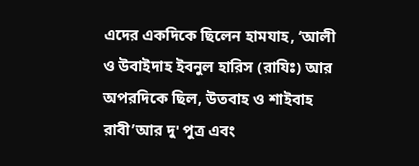এদের একদিকে ছিলেন হামযাহ, ‘আলী ও উবাইদাহ ইবনুল হারিস (রাযিঃ) আর অপরদিকে ছিল, উতবাহ ও শাইবাহ রাবী’আর দু' পুত্র এবং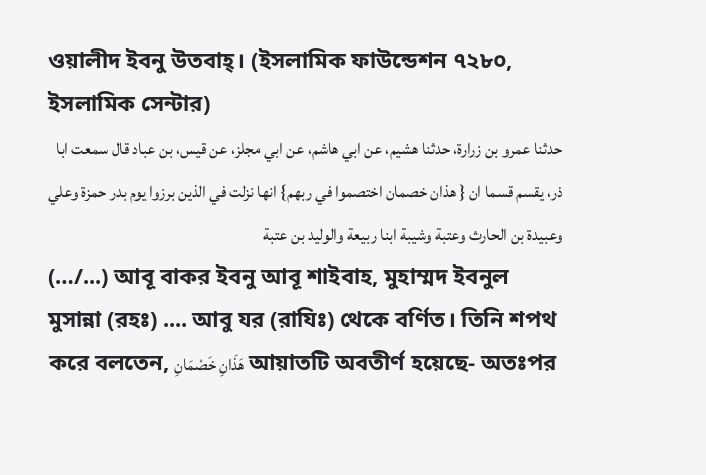ওয়ালীদ ইবনু উতবাহ্। (ইসলামিক ফাউন্ডেশন ৭২৮০, ইসলামিক সেন্টার)
حدثنا عمرو بن زرارة، حدثنا هشيم، عن ابي هاشم، عن ابي مجلز، عن قيس، بن عباد قال سمعت ابا ذر، يقسم قسما ان { هذان خصمان اختصموا في ربهم} انها نزلت في الذين برزوا يوم بدر حمزة وعلي وعبيدة بن الحارث وعتبة وشيبة ابنا ربيعة والوليد بن عتبة
(…/...) আবূ বাকর ইবনু আবূ শাইবাহ, মুহাম্মদ ইবনুল মুসান্না (রহঃ) .... আবু যর (রাযিঃ) থেকে বর্ণিত। তিনি শপথ করে বলতেন, هَذَانِ خَصْمَانِ আয়াতটি অবতীর্ণ হয়েছে- অতঃপর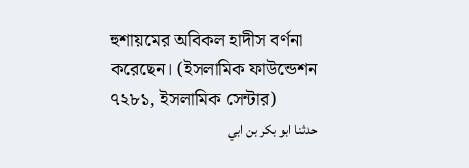হুশায়মের অবিকল হাদীস বর্ণনা করেছেন। (ইসলামিক ফাউন্ডেশন ৭২৮১, ইসলামিক সেন্টার)
حدثنا ابو بكر بن ابي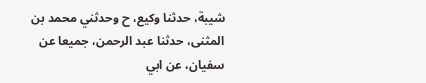شيبة، حدثنا وكيع، ح وحدثني محمد بن المثنى، حدثنا عبد الرحمن، جميعا عن سفيان، عن ابي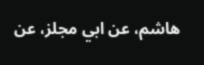هاشم، عن ابي مجلز، عن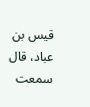قيس بن عباد، قال سمعت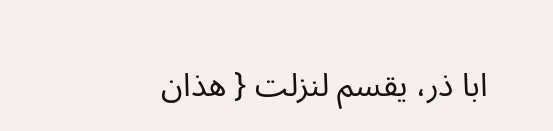ابا ذر، يقسم لنزلت { هذان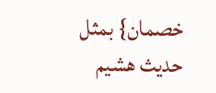خصمان} بمثل حديث هشيم